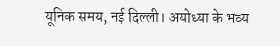यूनिक समय, नई दिल्ली। अयोध्या के भव्य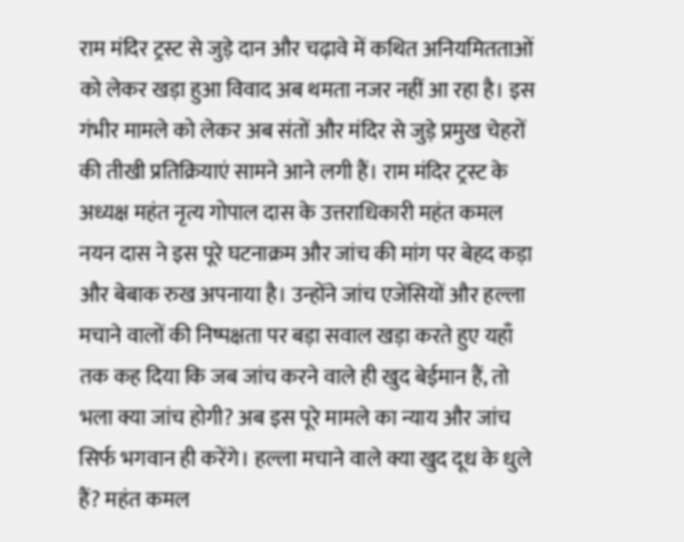राम मंदिर ट्रस्ट से जुड़े दान और चढ़ावे में कथित अनियमितताओं को लेकर खड़ा हुआ विवाद अब थमता नजर नहीं आ रहा है। इस गंभीर मामले को लेकर अब संतों और मंदिर से जुड़े प्रमुख चेहरों की तीखी प्रतिक्रियाएं सामने आने लगी हैं। राम मंदिर ट्रस्ट के अध्यक्ष महंत नृत्य गोपाल दास के उत्तराधिकारी महंत कमल नयन दास ने इस पूरे घटनाक्रम और जांच की मांग पर बेहद कड़ा और बेबाक रुख अपनाया है। उन्होंने जांच एजेंसियों और हल्ला मचाने वालों की निष्पक्षता पर बड़ा सवाल खड़ा करते हुए यहाँ तक कह दिया कि जब जांच करने वाले ही खुद बेईमान हैं, तो भला क्या जांच होगी? अब इस पूरे मामले का न्याय और जांच सिर्फ भगवान ही करेंगे। हल्ला मचाने वाले क्या खुद दूध के धुले हैं? महंत कमल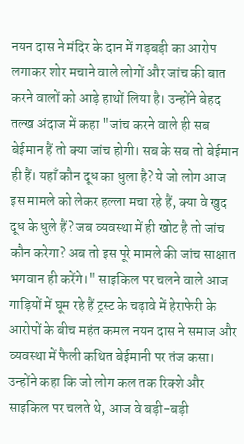नयन दास ने मंदिर के दान में गड़बड़ी का आरोप लगाकर शोर मचाने वाले लोगों और जांच की बात करने वालों को आड़े हाथों लिया है। उन्होंने बेहद तल्ख अंदाज में कहा "जांच करने वाले ही सब बेईमान हैं तो क्या जांच होगी। सब के सब तो बेईमान ही हैं। यहाँ कौन दूध का धुला है? ये जो लोग आज इस मामले को लेकर हल्ला मचा रहे हैं, क्या वे खुद दूध के धुले हैं? जब व्यवस्था में ही खोट है तो जांच कौन करेगा? अब तो इस पूरे मामले की जांच साक्षात भगवान ही करेंगे।" साइकिल पर चलने वाले आज गाड़ियों में घूम रहे हैं ट्रस्ट के चढ़ावे में हेराफेरी के आरोपों के बीच महंत कमल नयन दास ने समाज और व्यवस्था में फैली कथित बेईमानी पर तंज कसा। उन्होंने कहा कि जो लोग कल तक रिक्शे और साइकिल पर चलते थे, आज वे बड़ी-बड़ी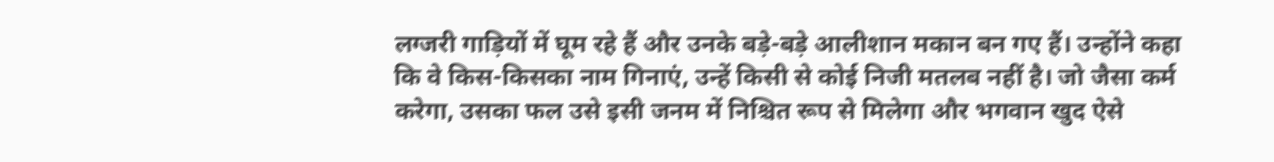लग्जरी गाड़ियों में घूम रहे हैं और उनके बड़े-बड़े आलीशान मकान बन गए हैं। उन्होंने कहा कि वे किस-किसका नाम गिनाएं, उन्हें किसी से कोई निजी मतलब नहीं है। जो जैसा कर्म करेगा, उसका फल उसे इसी जनम में निश्चित रूप से मिलेगा और भगवान खुद ऐसे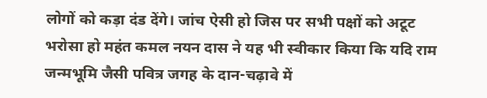लोगों को कड़ा दंड देंगे। जांच ऐसी हो जिस पर सभी पक्षों को अटूट भरोसा हो महंत कमल नयन दास ने यह भी स्वीकार किया कि यदि राम जन्मभूमि जैसी पवित्र जगह के दान-चढ़ावे में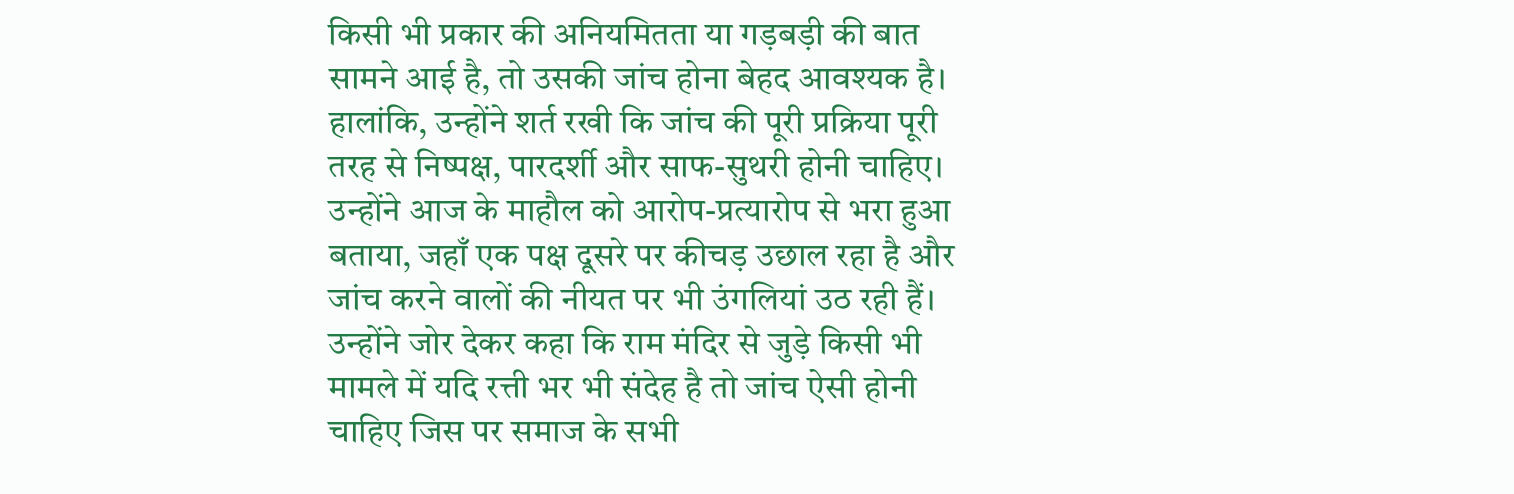किसी भी प्रकार की अनियमितता या गड़बड़ी की बात सामने आई है, तो उसकी जांच होना बेहद आवश्यक है। हालांकि, उन्होंने शर्त रखी कि जांच की पूरी प्रक्रिया पूरी तरह से निष्पक्ष, पारदर्शी और साफ-सुथरी होनी चाहिए। उन्होंने आज के माहौल को आरोप-प्रत्यारोप से भरा हुआ बताया, जहाँ एक पक्ष दूसरे पर कीचड़ उछाल रहा है और जांच करने वालों की नीयत पर भी उंगलियां उठ रही हैं। उन्होंने जोर देकर कहा कि राम मंदिर से जुड़े किसी भी मामले में यदि रत्ती भर भी संदेह है तो जांच ऐसी होनी चाहिए जिस पर समाज के सभी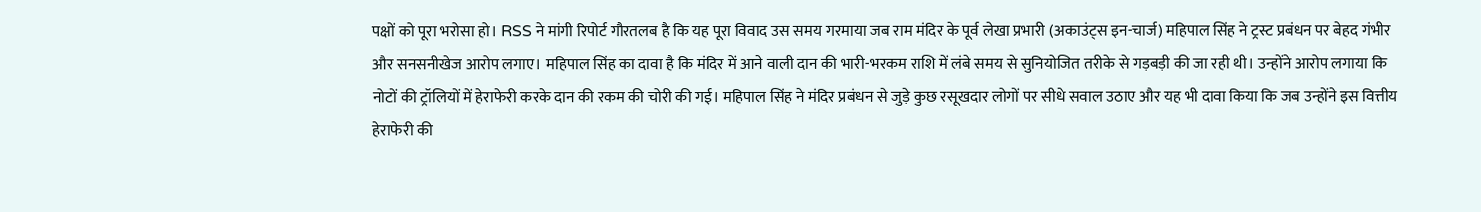पक्षों को पूरा भरोसा हो। RSS ने मांगी रिपोर्ट गौरतलब है कि यह पूरा विवाद उस समय गरमाया जब राम मंदिर के पूर्व लेखा प्रभारी (अकाउंट्स इन-चार्ज) महिपाल सिंह ने ट्रस्ट प्रबंधन पर बेहद गंभीर और सनसनीखेज आरोप लगाए। महिपाल सिंह का दावा है कि मंदिर में आने वाली दान की भारी-भरकम राशि में लंबे समय से सुनियोजित तरीके से गड़बड़ी की जा रही थी। उन्होंने आरोप लगाया कि नोटों की ट्रॉलियों में हेराफेरी करके दान की रकम की चोरी की गई। महिपाल सिंह ने मंदिर प्रबंधन से जुड़े कुछ रसूखदार लोगों पर सीधे सवाल उठाए और यह भी दावा किया कि जब उन्होंने इस वित्तीय हेराफेरी की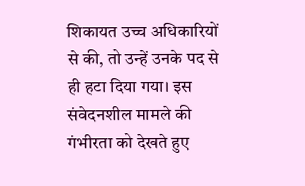शिकायत उच्च अधिकारियों से की, तो उन्हें उनके पद से ही हटा दिया गया। इस संवेदनशील मामले की गंभीरता को देखते हुए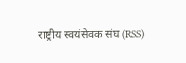राष्ट्रीय स्वयंसेवक संघ (RSS)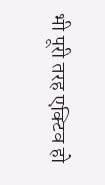भी पूरी तरह एक्टिव हो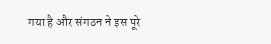गया है और संगठन ने इस पूरे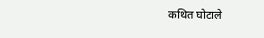कथित घोटाले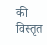की विस्तृत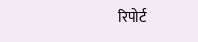रिपोर्ट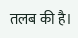तलब की है।